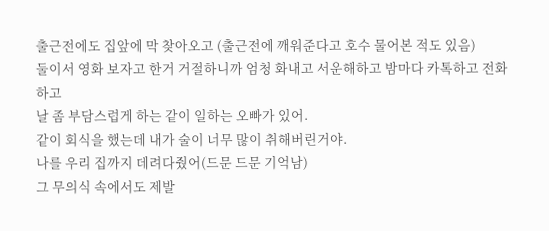출근전에도 집앞에 막 찾아오고 (출근전에 깨워준다고 호수 물어본 적도 있음)
둘이서 영화 보자고 한거 거절하니까 엄청 화내고 서운해하고 밤마다 카톡하고 전화하고
날 좀 부담스럽게 하는 같이 일하는 오빠가 있어.
같이 회식을 했는데 내가 술이 너무 많이 취해버린거야.
나를 우리 집까지 데려다줬어(드문 드문 기억남)
그 무의식 속에서도 제발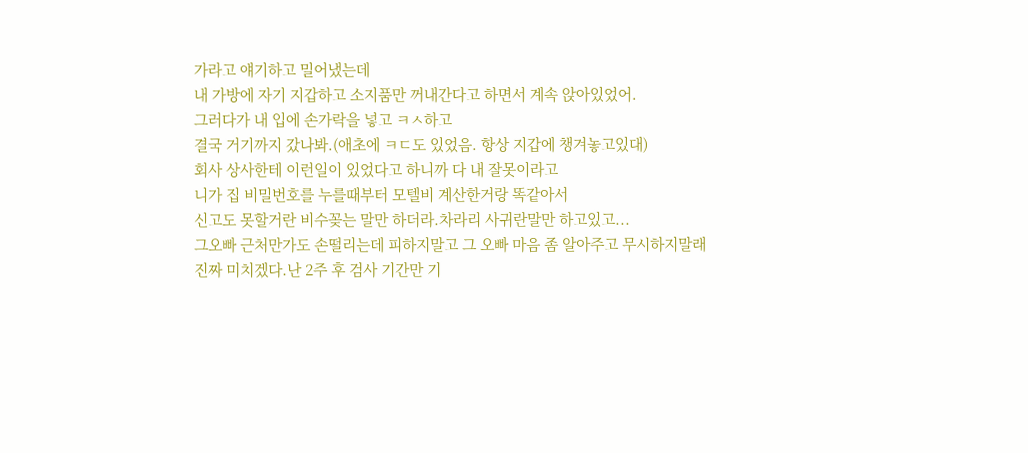가라고 얘기하고 밀어냈는데
내 가방에 자기 지갑하고 소지품만 꺼내간다고 하면서 계속 앉아있었어.
그러다가 내 입에 손가락을 넣고 ㅋㅅ하고
결국 거기까지 갔나봐.(애초에 ㅋㄷ도 있었음. 항상 지갑에 챙겨놓고있대)
회사 상사한테 이런일이 있었다고 하니까 다 내 잘못이라고
니가 집 비밀번호를 누를때부터 모텔비 계산한거랑 똑같아서
신고도 못할거란 비수꽂는 말만 하더라.차라리 사귀란말만 하고있고...
그오빠 근처만가도 손떨리는데 피하지말고 그 오빠 마음 좀 알아주고 무시하지말래
진짜 미치겠다.난 2주 후 검사 기간만 기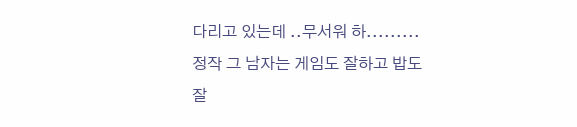다리고 있는데 ..무서워 하.........
정작 그 남자는 게임도 잘하고 밥도 잘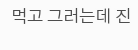먹고 그러는데 진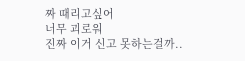짜 때리고싶어
너무 괴로워
진짜 이거 신고 못하는걸까..